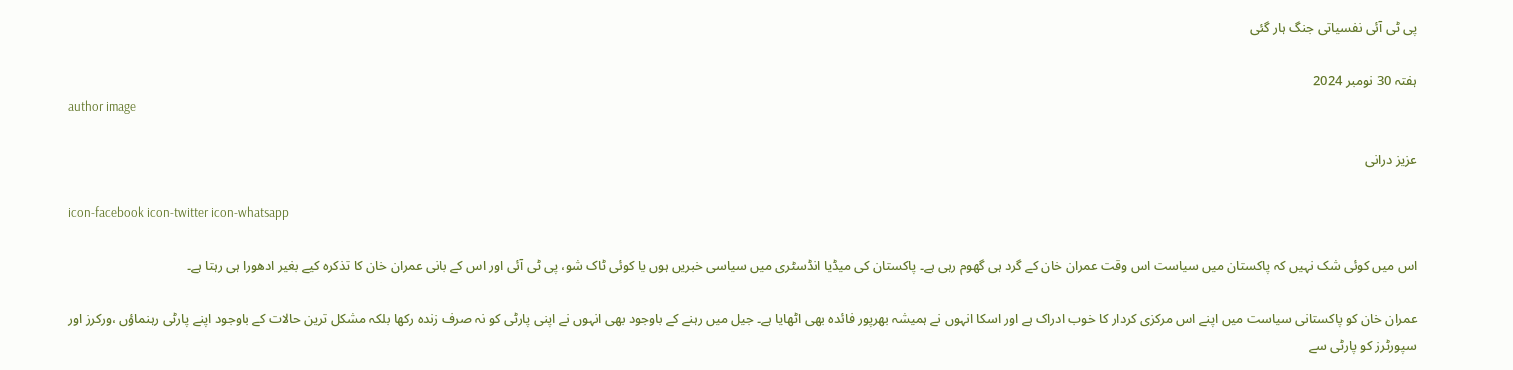پی ٹی آئی نفسیاتی جنگ ہار گئی

ہفتہ 30 نومبر 2024
author image

عزیز درانی

icon-facebook icon-twitter icon-whatsapp

اس میں کوئی شک نہیں کہ پاکستان میں سیاست اس وقت عمران خان کے گرد ہی گھوم رہی ہے۔ پاکستان کی میڈیا انڈسٹری میں سیاسی خبریں ہوں یا کوئی ٹاک شو، پی ٹی آئی اور اس کے بانی عمران خان کا تذکرہ کیے بغیر ادھورا ہی رہتا ہے۔

عمران خان کو پاکستانی سیاست میں اپنے اس مرکزی کردار کا خوب ادراک ہے اور اسکا انہوں نے ہمیشہ بھرپور فائدہ بھی اٹھایا ہے۔ جیل میں رہنے کے باوجود بھی انہوں نے اپنی پارٹی کو نہ صرف زندہ رکھا بلکہ مشکل ترین حالات کے باوجود اپنے پارٹی رہنماؤں ،ورکرز اور سپورٹرز کو پارٹی سے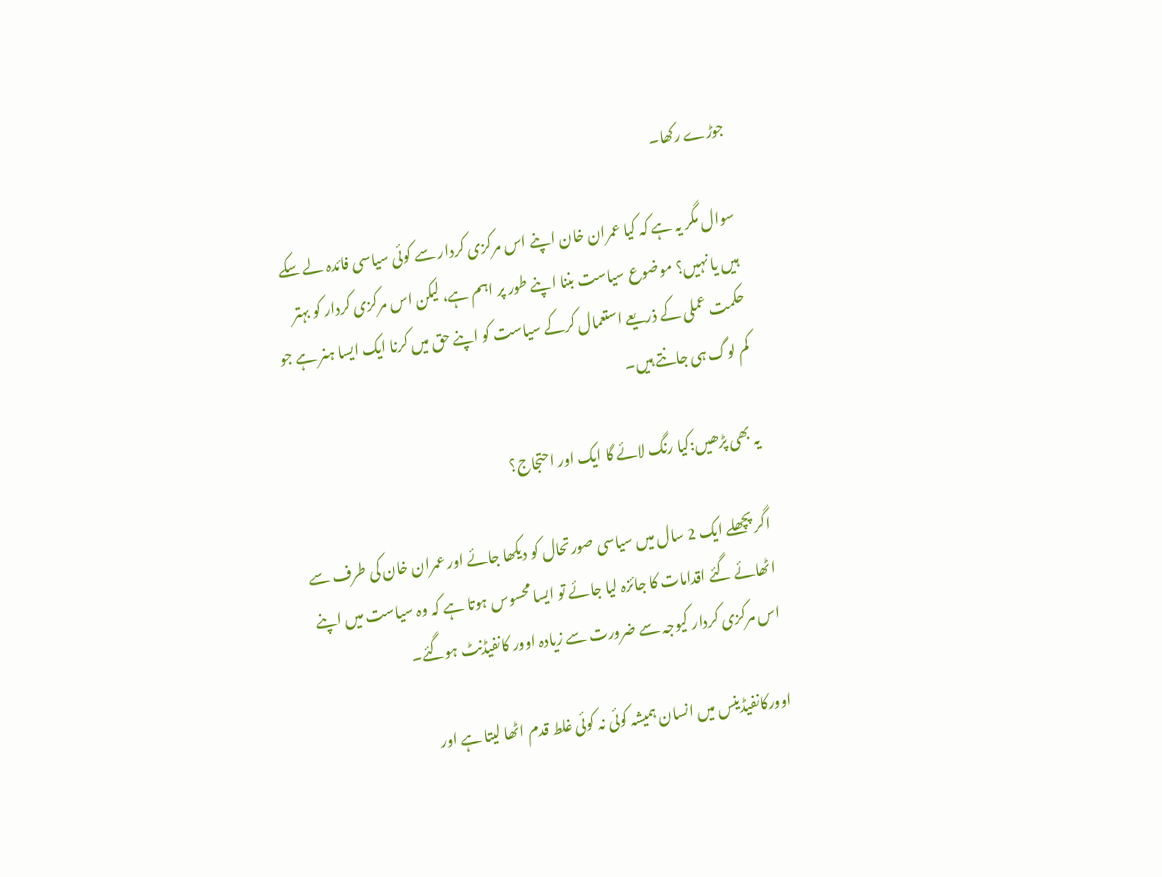جوڑے رکھا۔

سوال مگر یہ ہے کہ کیا عمران خان اپنے اس مرکزی کردار سے کوئی سیاسی فائدہ لے سکے ہیں یا نہیں؟ موضوع سیاست بننا اپنے طور پر اہم ہے، لیکن اس مرکزی کردار کو بہتر حکمت عملی کے ذریعے استعمال کرکے سیاست کو اپنے حق میں کرنا ایک ایسا ہنر ہے جو کم لوگ ہی جانتے ہیں۔

یہ بھی پڑھیں:کیا رنگ لائے گا ایک اور احتجاج؟

اگر پچھلے ایک 2 سال میں سیاسی صورتحال کو دیکھا جائے اور عمران خان کی طرف سے اٹھائے گئے اقدامات کا جائزہ لیا جائے تو ایسا محسوس ہوتا ہے کہ وہ سیاست میں اپنے اس مرکزی کردار کیوجہ سے ضرورت سے زیادہ اوور کانفیڈنٹ ہوگئے۔

اوورکانفیڈینس میں انسان ہمیشہ کوئی نہ کوئی غلط قدم اٹھا لیتا ہے اور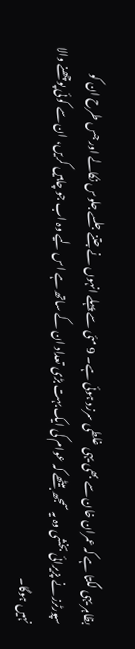بظاہر یہی لگتا ہے کہ عمران خان سے بھی یہی غلطی سرزد ہوئی ہے۔ 9 مئی سے پہلے انہوں نے جتنے جلسے جلوس نکالے اور جس طرح ان کو سپورٹرز نے پزیرائی بخشی وہ یہ سمجھ بیٹھے کہ عوام کی ایک بہت بڑی تعداد ان کے ساتھ ہے اس لیے وہ اب جو چاہیں کریں، ان سے کوئی پوچھنے والا نہیں ہوگا۔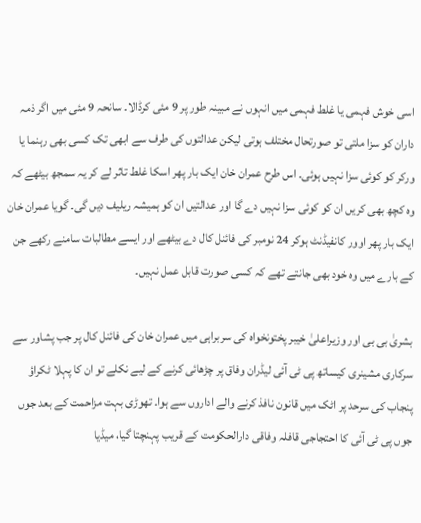اسی خوش فہمی یا غلط فہمی میں انہوں نے مبینہ طور پر 9 مئی کرڈالا۔ سانحہ 9 مئی میں اگر ذمہ داران کو سزا ملتی تو صورتحال مختلف ہوتی لیکن عدالتوں کی طرف سے ابھی تک کسی بھی رہنما یا ورکر کو کوئی سزا نہیں ہوئی۔ اس طرح عمران خان ایک بار پھر اسکا غلط تاثر لے کر یہ سمجھ بیٹھے کہ وہ کچھ بھی کریں ان کو کوئی سزا نہیں دے گا اور عدالتیں ان کو ہمیشہ ریلیف دیں گی۔ گویا عمران خان ایک بار پھر اوور کانفیڈنٹ ہوکر 24 نومبر کی فائنل کال دے بیٹھے اور ایسے مطالبات سامنے رکھے جن کے بارے میں وہ خود بھی جانتے تھے کہ کسی صورت قابل عمل نہیں۔

بشریٰ بی بی اور وزیراعلیٰ خیبر پختونخواہ کی سربراہی میں عمران خان کی فائنل کال پر جب پشاور سے سرکاری مشینری کیساتھ پی ٹی آئی لیڈران وفاق پر چڑھائی کرنے کے لیے نکلے تو ان کا پہلا ٹکراؤ پنجاب کی سرحد پر اٹک میں قانون نافذ کرنے والے اداروں سے ہوا۔ تھوڑی بہت مزاحمت کے بعد جوں جوں پی ٹی آئی کا احتجاجی قافلہ وفاقی دارالحکومت کے قریب پہنچتا گیا، میڈیا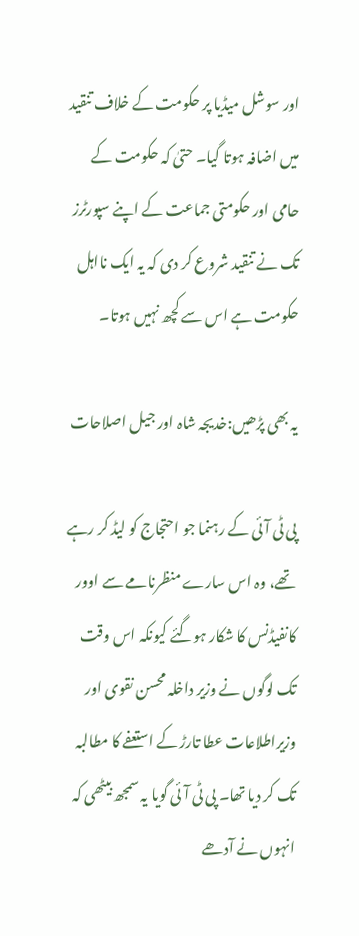اور سوشل میڈیا پر حکومت کے خلاف تنقید میں اضافہ ہوتا گیا۔ حتیٰ کہ حکومت کے حامی اور حکومتی جماعت کے اپنے سپورٹرز تک نے تنقید شروع کر دی کہ یہ ایک نااہل حکومت ہے اس سے کچھ نہیں ہوتا۔

یہ بھی پڑھیں:خدیجہ شاہ اور جیل اصلاحات

پی ٹی آئی کے رہنما جو احتجاج کو لیڈ کر رہے تھے، وہ اس سارے منظرنامے سے اوور کانفیڈنس کا شکار ہوگئے کیونکہ اس وقت تک لوگوں نے وزیر داخلہ محسن نقوی اور وزیراطلاعات عطا تارڑ کے استعفے کا مطالبہ تک کر دیا تھا۔ پی ٹی آئی گویا یہ سمجھ بیٹھی کہ انہوں نے آدھے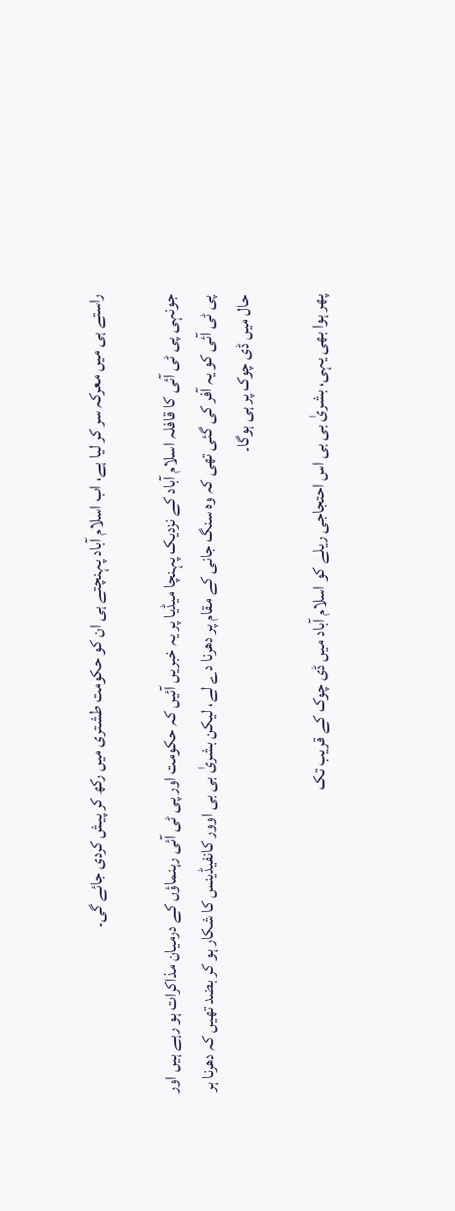راستے ہی میں معرکہ سر کر لیا ہے، اب اسلام آباد پہنچتے ہی ان کو حکومت طشتری میں رکھ کر پیش کردی جائے گی۔

جونہی پی ٹی آئی کا قافلہ اسلام آباد کے نزدیک پہنچا میڈیا پر یہ خبریں آئیں کہ حکومت اور پی ٹی آئی رہنماؤں کے درمیان مذاکرات ہو رہے ہیں اور پی ٹی آئی کو یہ آفر کی گئی تھی کہ وہ سنگ جانی کے مقام پر دھرنا دے لے، لیکن بشریٰ بی بی اوور کانفیڈینس کا شکار ہو کر بضد تھیں کہ دھرنا ہر حال میں ڈی چوک پر ہی ہوگا۔

پھر ہوا بھی یہی، بشریٰ بی بی اس احتجاجی ریلے کو اسلام آباد میں ڈی چوک کے قریب تک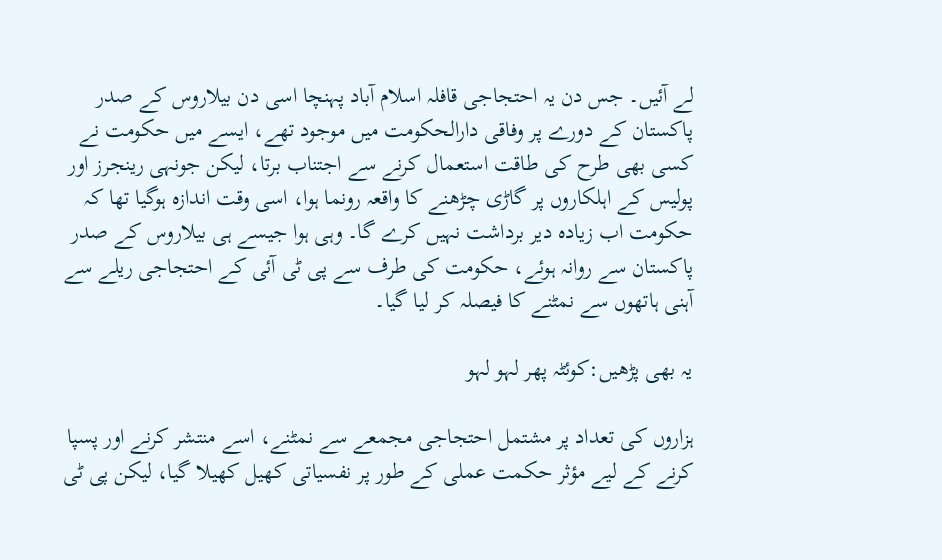لے آئیں۔ جس دن یہ احتجاجی قافلہ اسلام آباد پہنچا اسی دن بیلاروس کے صدر پاکستان کے دورے پر وفاقی دارالحکومت میں موجود تھے، ایسے میں حکومت نے کسی بھی طرح کی طاقت استعمال کرنے سے اجتناب برتا، لیکن جونہی رینجرز اور پولیس کے اہلکاروں پر گاڑی چڑھنے کا واقعہ رونما ہوا، اسی وقت اندازہ ہوگیا تھا کہ حکومت اب زیادہ دیر برداشت نہیں کرے گا۔ وہی ہوا جیسے ہی بیلاروس کے صدر پاکستان سے روانہ ہوئے، حکومت کی طرف سے پی ٹی آئی کے احتجاجی ریلے سے آہنی ہاتھوں سے نمٹنے کا فیصلہ کر لیا گیا۔

یہ بھی پڑھیں:کوئٹہ پھر لہو لہو

ہزاروں کی تعداد پر مشتمل احتجاجی مجمعے سے نمٹنے، اسے منتشر کرنے اور پسپا کرنے کے لیے مؤثر حکمت عملی کے طور پر نفسیاتی کھیل کھیلا گیا، لیکن پی ٹی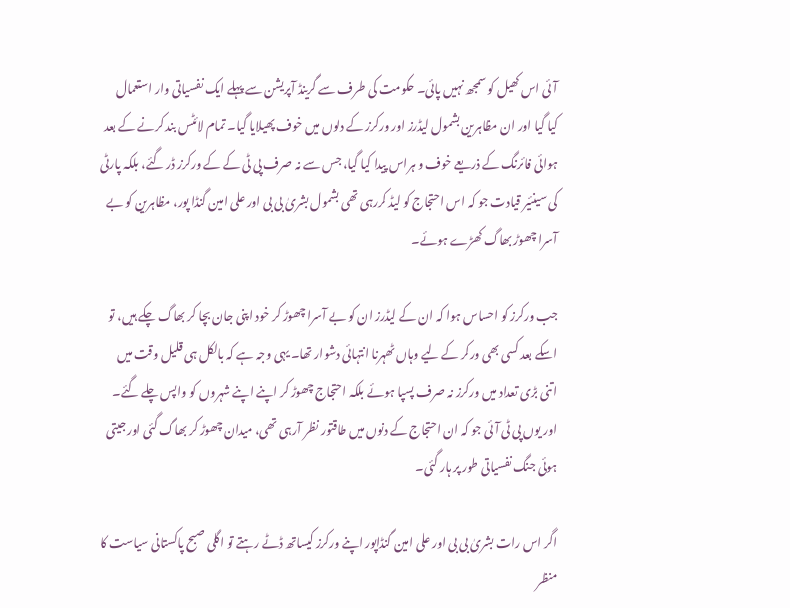آئی اس کھیل کو سمجھ نہیں پائی۔ حکومت کی طرف سے گرینڈ آپریشن سے پہلے ایک نفسیاتی وار استعمال کیا گیا اور ان مظاہرین بشمول لیڈرز اور ورکرز کے دلوں میں خوف پھیلایا گیا۔ تمام لائٹس بند کرنے کے بعد ہوائی فائرنگ کے ذریعے خوف و ہراس پیدا کیا گیا، جس سے نہ صرف پی ٹی کے کے ورکرز ڈر گئے، بلکہ پارٹی کی سینئیر قیادت جو کہ اس احتجاج کو لیڈ کررہی تھی بشمول بشریٰ بی بی اور علی امین گنڈا پور، مظاہرین کو بے آسرا چھوڑ بھاگ کھڑے ہوئے۔

جب ورکرز کو احساس ہوا کہ ان کے لیڈرز ان کو بے آسرا چھوڑ کر خود اپنی جان بچا کر بھاگ چکے ہیں، تو اسکے بعد کسی بھی ورکر کے لیے وہاں ٹھہرنا انتہائی دشوار تھا۔ یہی وجہ ہے کہ بالکل ہی قلیل وقت میں اتنی بڑی تعداد میں ورکرز نہ صرف پسپا ہوئے بلکہ احتجاج چھوڑ کر اپنے اپنے شہروں کو واپس چلے گئے۔ اور یوں پی ٹی آئی جو کہ ان احتجاج کے دنوں میں طاقتور نظر آرہی تھی، میدان چھوڑ کر بھاگ گئی اور جیتی ہوئی جنگ نفسیاتی طور پر ہار گئی۔

اگر اس رات بشریٰ بی بی اور علی امین گنڈاپور اپنے ورکرز کیساتھ ڈٹے رہتے تو اگلی صبح پاکستانی سیاست کا منظر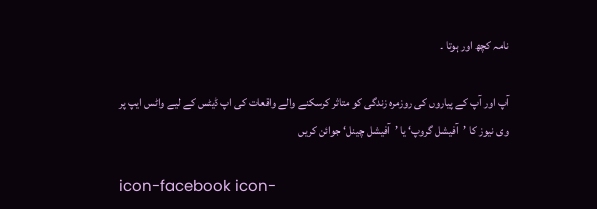نامہ کچھ اور ہوتا ۔

آپ اور آپ کے پیاروں کی روزمرہ زندگی کو متاثر کرسکنے والے واقعات کی اپ ڈیٹس کے لیے واٹس ایپ پر وی نیوز کا ’آفیشل گروپ‘ یا ’آفیشل چینل‘ جوائن کریں

icon-facebook icon-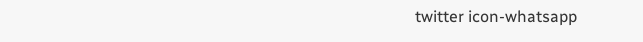twitter icon-whatsapp